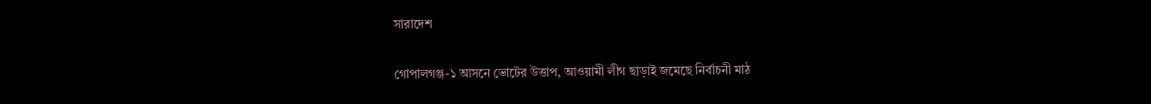সারাদেশ

গোপালগঞ্জ-১ আসনে ভোটের উত্তাপ, আওয়ামী লীগ ছাড়াই জমেছে নির্বাচনী মাঠ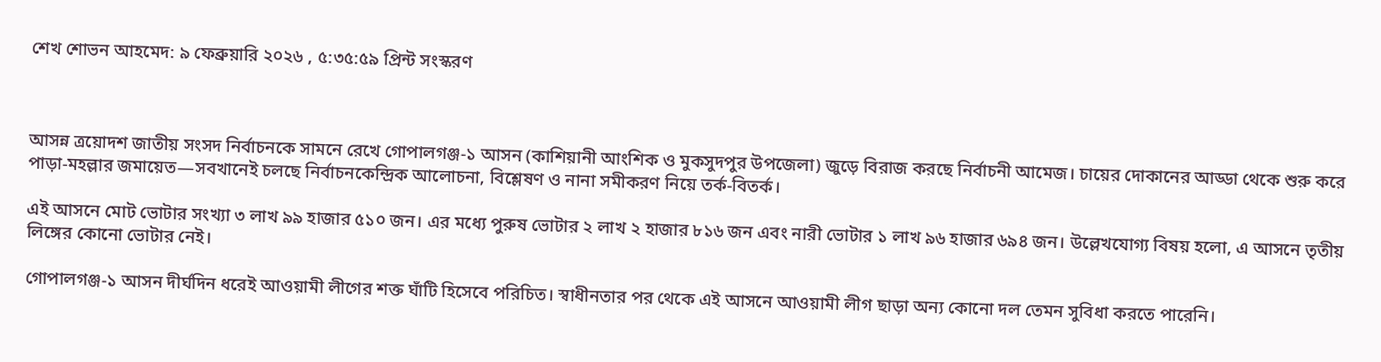শেখ শোভন আহমেদ: ৯ ফেব্রুয়ারি ২০২৬ , ৫:৩৫:৫৯ প্রিন্ট সংস্করণ



আসন্ন ত্রয়োদশ জাতীয় সংসদ নির্বাচনকে সামনে রেখে গোপালগঞ্জ-১ আসন (কাশিয়ানী আংশিক ও মুকসুদপুর উপজেলা) জুড়ে বিরাজ করছে নির্বাচনী আমেজ। চায়ের দোকানের আড্ডা থেকে শুরু করে পাড়া-মহল্লার জমায়েত—সবখানেই চলছে নির্বাচনকেন্দ্রিক আলোচনা, বিশ্লেষণ ও নানা সমীকরণ নিয়ে তর্ক-বিতর্ক।

এই আসনে মোট ভোটার সংখ্যা ৩ লাখ ৯৯ হাজার ৫১০ জন। এর মধ্যে পুরুষ ভোটার ২ লাখ ২ হাজার ৮১৬ জন এবং নারী ভোটার ১ লাখ ৯৬ হাজার ৬৯৪ জন। উল্লেখযোগ্য বিষয় হলো, এ আসনে তৃতীয় লিঙ্গের কোনো ভোটার নেই।

গোপালগঞ্জ-১ আসন দীর্ঘদিন ধরেই আওয়ামী লীগের শক্ত ঘাঁটি হিসেবে পরিচিত। স্বাধীনতার পর থেকে এই আসনে আওয়ামী লীগ ছাড়া অন্য কোনো দল তেমন সুবিধা করতে পারেনি।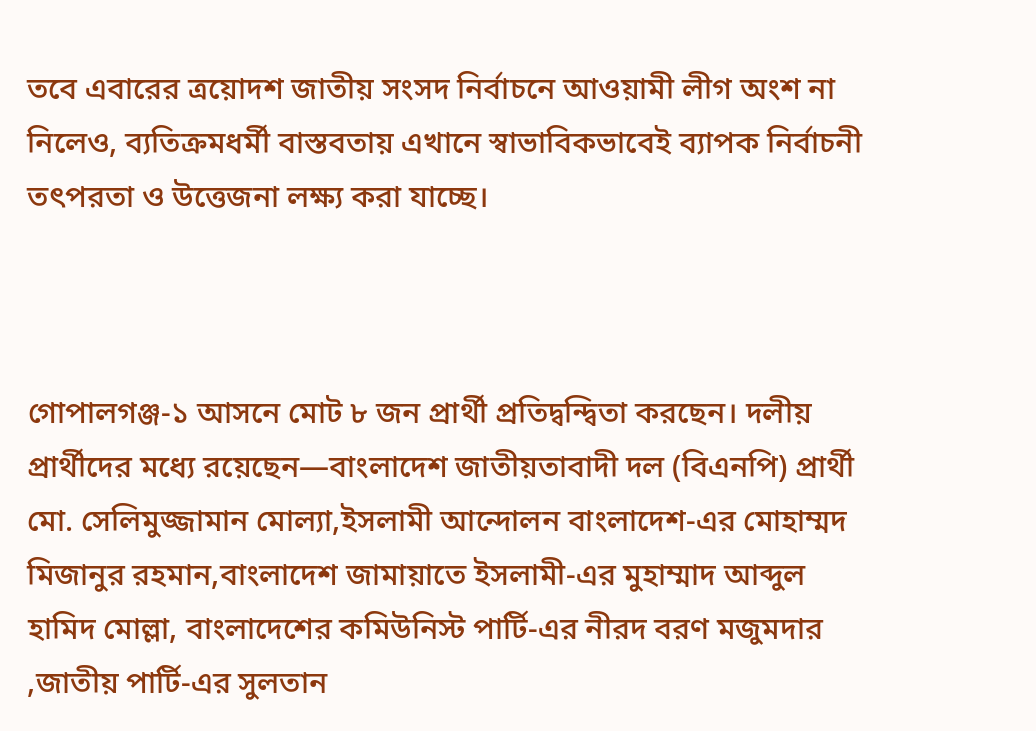তবে এবারের ত্রয়োদশ জাতীয় সংসদ নির্বাচনে আওয়ামী লীগ অংশ না নিলেও, ব্যতিক্রমধর্মী বাস্তবতায় এখানে স্বাভাবিকভাবেই ব্যাপক নির্বাচনী তৎপরতা ও উত্তেজনা লক্ষ্য করা যাচ্ছে।



গোপালগঞ্জ-১ আসনে মোট ৮ জন প্রার্থী প্রতিদ্বন্দ্বিতা করছেন। দলীয় প্রার্থীদের মধ্যে রয়েছেন—বাংলাদেশ জাতীয়তাবাদী দল (বিএনপি) প্রার্থী মো. সেলিমুজ্জামান মোল্যা,ইসলামী আন্দোলন বাংলাদেশ-এর মোহাম্মদ মিজানুর রহমান,বাংলাদেশ জামায়াতে ইসলামী-এর মুহাম্মাদ আব্দুল হামিদ মোল্লা, বাংলাদেশের কমিউনিস্ট পার্টি-এর নীরদ বরণ মজুমদার ,জাতীয় পার্টি-এর সুলতান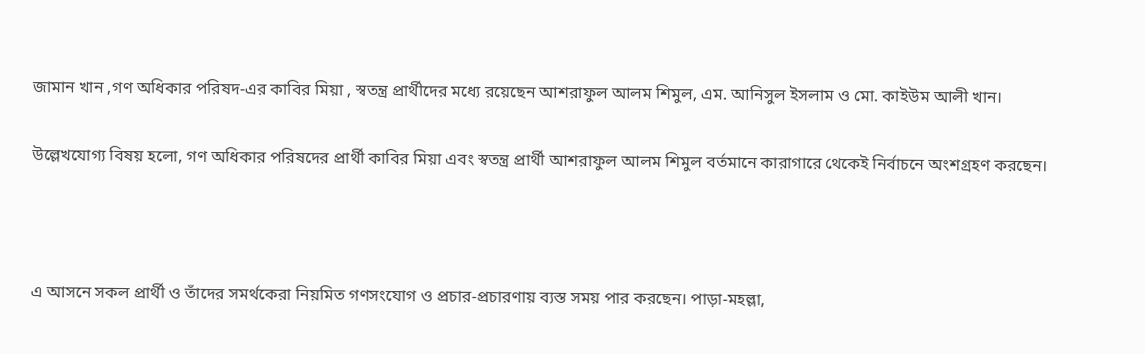জামান খান ,গণ অধিকার পরিষদ-এর কাবির মিয়া , স্বতন্ত্র প্রার্থীদের মধ্যে রয়েছেন আশরাফুল আলম শিমুল, এম. আনিসুল ইসলাম ও মো. কাইউম আলী খান।

উল্লেখযোগ্য বিষয় হলো, গণ অধিকার পরিষদের প্রার্থী কাবির মিয়া এবং স্বতন্ত্র প্রার্থী আশরাফুল আলম শিমুল বর্তমানে কারাগারে থেকেই নির্বাচনে অংশগ্রহণ করছেন।



এ আসনে সকল প্রার্থী ও তাঁদের সমর্থকেরা নিয়মিত গণসংযোগ ও প্রচার-প্রচারণায় ব্যস্ত সময় পার করছেন। পাড়া-মহল্লা,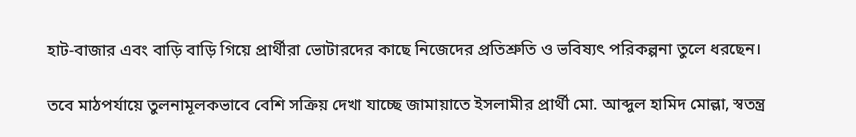হাট-বাজার এবং বাড়ি বাড়ি গিয়ে প্রার্থীরা ভোটারদের কাছে নিজেদের প্রতিশ্রুতি ও ভবিষ্যৎ পরিকল্পনা তুলে ধরছেন।

তবে মাঠপর্যায়ে তুলনামূলকভাবে বেশি সক্রিয় দেখা যাচ্ছে জামায়াতে ইসলামীর প্রার্থী মো. আব্দুল হামিদ মোল্লা, স্বতন্ত্র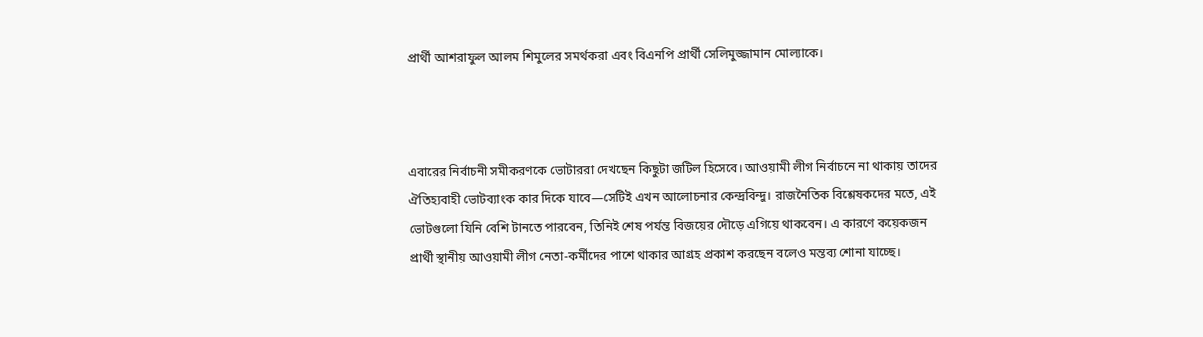প্রার্থী আশরাফুল আলম শিমুলের সমর্থকরা এবং বিএনপি প্রার্থী সেলিমুজ্জামান মোল্যাকে।



এবারের নির্বাচনী সমীকরণকে ভোটাররা দেখছেন কিছুটা জটিল হিসেবে। আওয়ামী লীগ নির্বাচনে না থাকায় তাদের ঐতিহ্যবাহী ভোটব্যাংক কার দিকে যাবে—সেটিই এখন আলোচনার কেন্দ্রবিন্দু। রাজনৈতিক বিশ্লেষকদের মতে, এই ভোটগুলো যিনি বেশি টানতে পারবেন, তিনিই শেষ পর্যন্ত বিজয়ের দৌড়ে এগিয়ে থাকবেন। এ কারণে কয়েকজন প্রার্থী স্থানীয় আওয়ামী লীগ নেতা-কর্মীদের পাশে থাকার আগ্রহ প্রকাশ করছেন বলেও মন্তব্য শোনা যাচ্ছে।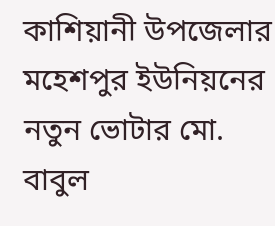কাশিয়ানী উপজেলার মহেশপুর ইউনিয়নের নতুন ভোটার মো. বাবুল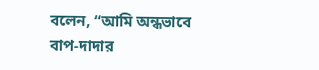বলেন, “আমি অন্ধভাবে বাপ-দাদার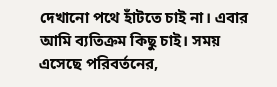দেখানো পথে হাঁটতে চাই না। এবার আমি ব্যতিক্রম কিছু চাই। সময় এসেছে পরিবর্তনের,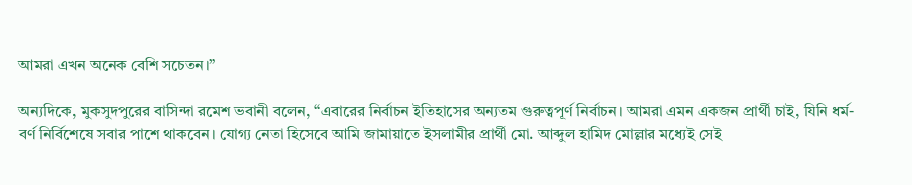আমরা এখন অনেক বেশি সচেতন।”

অন্যদিকে, মুকসুদপুরের বাসিন্দা রমেশ ভবানী বলেন, “এবারের নির্বাচন ইতিহাসের অন্যতম গুরুত্বপূর্ণ নির্বাচন। আমরা এমন একজন প্রার্থী চাই, যিনি ধর্ম-বর্ণ নির্বিশেষে সবার পাশে থাকবেন। যোগ্য নেতা হিসেবে আমি জামায়াতে ইসলামীর প্রার্থী মো. আব্দুল হামিদ মোল্লার মধ্যেই সেই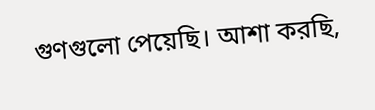গুণগুলো পেয়েছি। আশা করছি,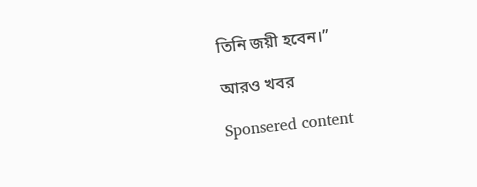তিনি জয়ী হবেন।”

আরও খবর

Sponsered content